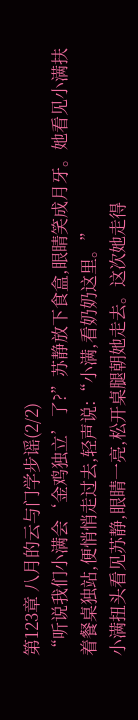第123章 八月的云与门学步谣(2/2)
“听说我们小满会‘金鸡独立’了?”苏静放下食盒,眼睛笑成月牙。她看见小满扶着餐桌独站,便悄悄走过去,轻声说:“小满,看奶奶这里。”
小满扭头看见苏静,眼睛一亮,松开桌腿朝她走去。这次她走得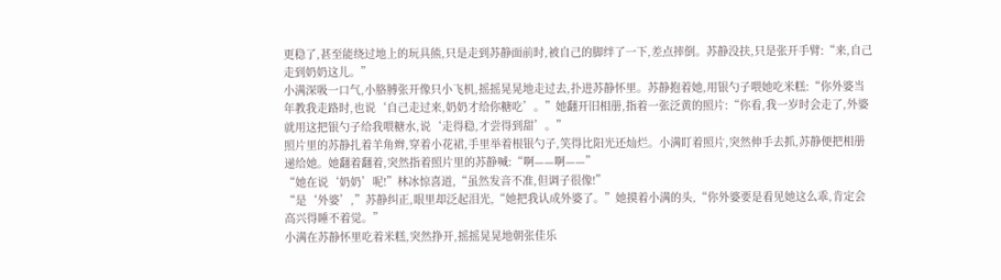更稳了,甚至能绕过地上的玩具熊,只是走到苏静面前时,被自己的脚绊了一下,差点摔倒。苏静没扶,只是张开手臂:“来,自己走到奶奶这儿。”
小满深吸一口气,小胳膊张开像只小飞机,摇摇晃晃地走过去,扑进苏静怀里。苏静抱着她,用银勺子喂她吃米糕:“你外婆当年教我走路时,也说‘自己走过来,奶奶才给你糖吃’。”她翻开旧相册,指着一张泛黄的照片:“你看,我一岁时会走了,外婆就用这把银勺子给我喂糖水,说‘走得稳,才尝得到甜’。”
照片里的苏静扎着羊角辫,穿着小花裙,手里举着根银勺子,笑得比阳光还灿烂。小满盯着照片,突然伸手去抓,苏静便把相册递给她。她翻着翻着,突然指着照片里的苏静喊:“啊——啊——”
“她在说‘奶奶’呢!”林冰惊喜道,“虽然发音不准,但调子很像!”
“是‘外婆’,”苏静纠正,眼里却泛起泪光,“她把我认成外婆了。”她摸着小满的头,“你外婆要是看见她这么乖,肯定会高兴得睡不着觉。”
小满在苏静怀里吃着米糕,突然挣开,摇摇晃晃地朝张佳乐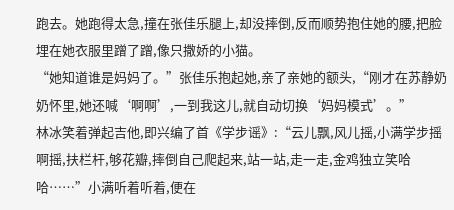跑去。她跑得太急,撞在张佳乐腿上,却没摔倒,反而顺势抱住她的腰,把脸埋在她衣服里蹭了蹭,像只撒娇的小猫。
“她知道谁是妈妈了。”张佳乐抱起她,亲了亲她的额头,“刚才在苏静奶奶怀里,她还喊‘啊啊’,一到我这儿,就自动切换‘妈妈模式’。”
林冰笑着弹起吉他,即兴编了首《学步谣》:“云儿飘,风儿摇,小满学步摇啊摇,扶栏杆,够花瓣,摔倒自己爬起来,站一站,走一走,金鸡独立笑哈哈……”小满听着听着,便在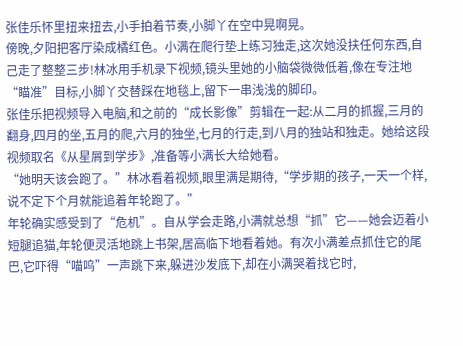张佳乐怀里扭来扭去,小手拍着节奏,小脚丫在空中晃啊晃。
傍晚,夕阳把客厅染成橘红色。小满在爬行垫上练习独走,这次她没扶任何东西,自己走了整整三步!林冰用手机录下视频,镜头里她的小脑袋微微低着,像在专注地“瞄准”目标,小脚丫交替踩在地毯上,留下一串浅浅的脚印。
张佳乐把视频导入电脑,和之前的“成长影像”剪辑在一起:从二月的抓握,三月的翻身,四月的坐,五月的爬,六月的独坐,七月的行走,到八月的独站和独走。她给这段视频取名《从星屑到学步》,准备等小满长大给她看。
“她明天该会跑了。”林冰看着视频,眼里满是期待,“学步期的孩子,一天一个样,说不定下个月就能追着年轮跑了。”
年轮确实感受到了“危机”。自从学会走路,小满就总想“抓”它——她会迈着小短腿追猫,年轮便灵活地跳上书架,居高临下地看着她。有次小满差点抓住它的尾巴,它吓得“喵呜”一声跳下来,躲进沙发底下,却在小满哭着找它时,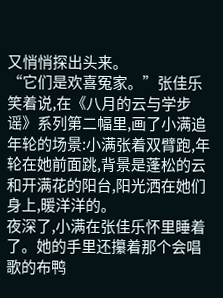又悄悄探出头来。
“它们是欢喜冤家。”张佳乐笑着说,在《八月的云与学步谣》系列第二幅里,画了小满追年轮的场景:小满张着双臂跑,年轮在她前面跳,背景是蓬松的云和开满花的阳台,阳光洒在她们身上,暖洋洋的。
夜深了,小满在张佳乐怀里睡着了。她的手里还攥着那个会唱歌的布鸭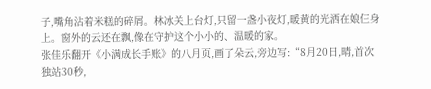子,嘴角沾着米糕的碎屑。林冰关上台灯,只留一盏小夜灯,暖黄的光洒在娘仨身上。窗外的云还在飘,像在守护这个小小的、温暖的家。
张佳乐翻开《小满成长手账》的八月页,画了朵云,旁边写:“8月20日,晴,首次独站30秒,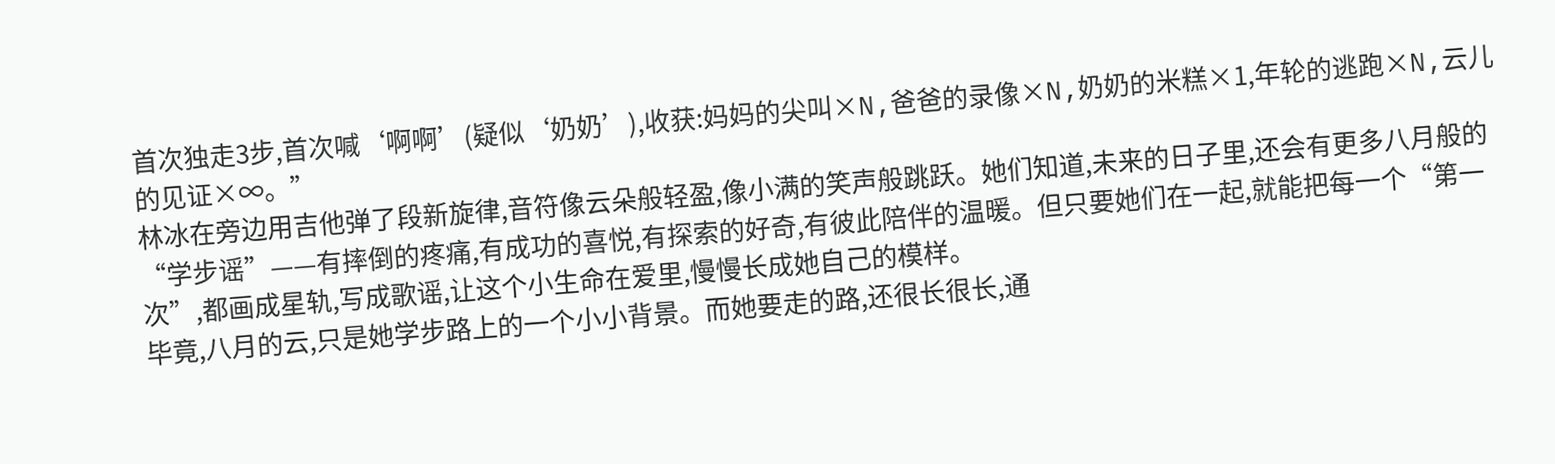首次独走3步,首次喊‘啊啊’(疑似‘奶奶’),收获:妈妈的尖叫×N,爸爸的录像×N,奶奶的米糕×1,年轮的逃跑×N,云儿的见证×∞。”
林冰在旁边用吉他弹了段新旋律,音符像云朵般轻盈,像小满的笑声般跳跃。她们知道,未来的日子里,还会有更多八月般的“学步谣”——有摔倒的疼痛,有成功的喜悦,有探索的好奇,有彼此陪伴的温暖。但只要她们在一起,就能把每一个“第一次”,都画成星轨,写成歌谣,让这个小生命在爱里,慢慢长成她自己的模样。
毕竟,八月的云,只是她学步路上的一个小小背景。而她要走的路,还很长很长,通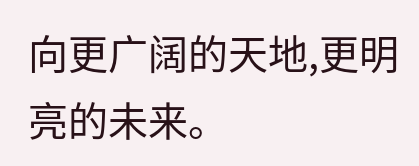向更广阔的天地,更明亮的未来。